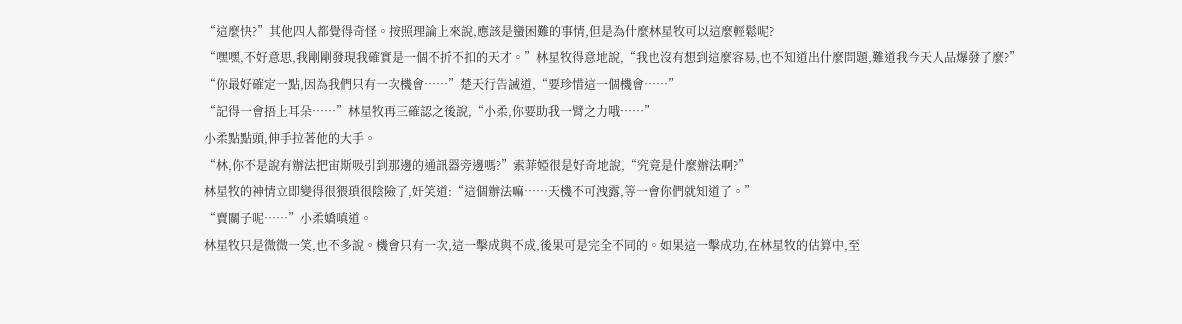“這麼快?”其他四人都覺得奇怪。按照理論上來說,應該是蠻困難的事情,但是為什麼林星牧可以這麼輕鬆呢?
“嘿嘿,不好意思,我剛剛發現我確實是一個不折不扣的天才。”林星牧得意地說,“我也沒有想到這麼容易,也不知道出什麼問題,難道我今天人品爆發了麼?”
“你最好確定一點,因為我們只有一次機會……”楚天行告誡道,“要珍惜這一個機會……”
“記得一會捂上耳朵……”林星牧再三確認之後說,“小柔,你要助我一臂之力哦……”
小柔點點頭,伸手拉著他的大手。
“林,你不是說有辦法把宙斯吸引到那邊的通訊器旁邊嗎?”索菲婭很是好奇地說,“究竟是什麼辦法啊?”
林星牧的神情立即變得很猥瑣很陰險了,奸笑道:“這個辦法嘛……天機不可洩露,等一會你們就知道了。”
“賣關子呢……”小柔嬌嗔道。
林星牧只是微微一笑,也不多說。機會只有一次,這一擊成與不成,後果可是完全不同的。如果這一擊成功,在林星牧的估算中,至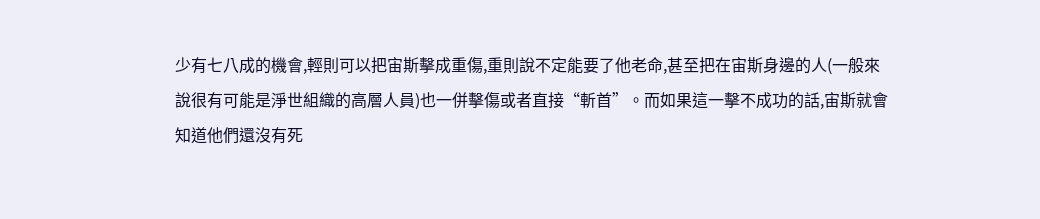少有七八成的機會,輕則可以把宙斯擊成重傷,重則說不定能要了他老命,甚至把在宙斯身邊的人(一般來說很有可能是淨世組織的高層人員)也一併擊傷或者直接“斬首”。而如果這一擊不成功的話,宙斯就會知道他們還沒有死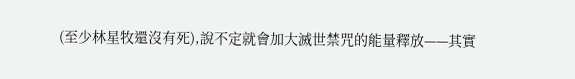(至少林星牧還沒有死),說不定就會加大滅世禁咒的能量釋放——其實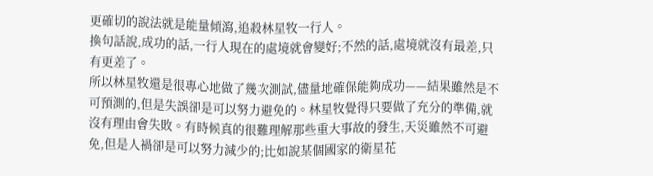更確切的說法就是能量傾瀉,追殺林星牧一行人。
換句話說,成功的話,一行人現在的處境就會變好;不然的話,處境就沒有最差,只有更差了。
所以林星牧還是很專心地做了幾次測試,儘量地確保能夠成功——結果雖然是不可預測的,但是失誤卻是可以努力避免的。林星牧覺得只要做了充分的準備,就沒有理由會失敗。有時候真的很難理解那些重大事故的發生,天災雖然不可避免,但是人禍卻是可以努力減少的;比如說某個國家的衛星花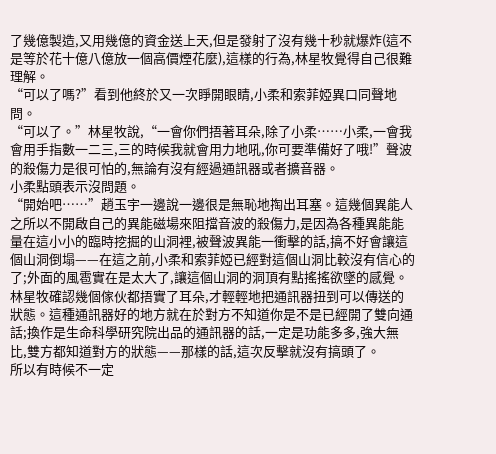了幾億製造,又用幾億的資金送上天,但是發射了沒有幾十秒就爆炸(這不是等於花十億八億放一個高價煙花麼),這樣的行為,林星牧覺得自己很難理解。
“可以了嗎?”看到他終於又一次睜開眼睛,小柔和索菲婭異口同聲地問。
“可以了。”林星牧說,“一會你們捂著耳朵,除了小柔……小柔,一會我會用手指數一二三,三的時候我就會用力地吼,你可要準備好了哦!”聲波的殺傷力是很可怕的,無論有沒有經過通訊器或者擴音器。
小柔點頭表示沒問題。
“開始吧……”趙玉宇一邊說一邊很是無恥地掏出耳塞。這幾個異能人之所以不開啟自己的異能磁場來阻擋音波的殺傷力,是因為各種異能能量在這小小的臨時挖掘的山洞裡,被聲波異能一衝擊的話,搞不好會讓這個山洞倒塌——在這之前,小柔和索菲婭已經對這個山洞比較沒有信心的了;外面的風雹實在是太大了,讓這個山洞的洞頂有點搖搖欲墜的感覺。
林星牧確認幾個傢伙都捂實了耳朵,才輕輕地把通訊器扭到可以傳送的狀態。這種通訊器好的地方就在於對方不知道你是不是已經開了雙向通話;換作是生命科學研究院出品的通訊器的話,一定是功能多多,強大無比,雙方都知道對方的狀態——那樣的話,這次反擊就沒有搞頭了。
所以有時候不一定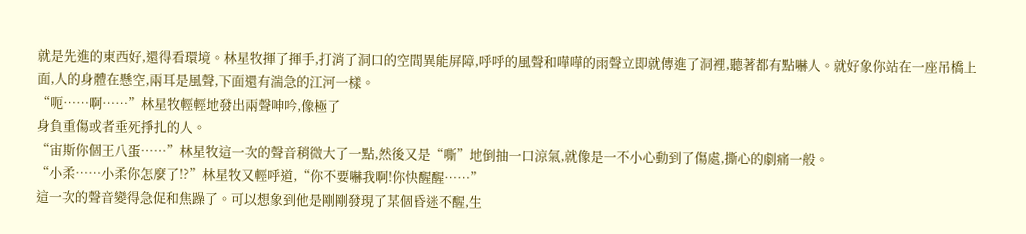就是先進的東西好,還得看環境。林星牧揮了揮手,打消了洞口的空間異能屏障,呼呼的風聲和嘩嘩的雨聲立即就傳進了洞裡,聽著都有點嚇人。就好象你站在一座吊橋上面,人的身體在懸空,兩耳是風聲,下面還有湍急的江河一樣。
“呃……啊……”林星牧輕輕地發出兩聲呻吟,像極了
身負重傷或者垂死掙扎的人。
“宙斯你個王八蛋……”林星牧這一次的聲音稍微大了一點,然後又是“嘶”地倒抽一口涼氣,就像是一不小心動到了傷處,撕心的劇痛一般。
“小柔……小柔你怎麼了!?”林星牧又輕呼道,“你不要嚇我啊!你快醒醒……”
這一次的聲音變得急促和焦躁了。可以想象到他是剛剛發現了某個昏迷不醒,生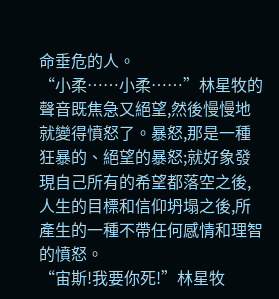命垂危的人。
“小柔……小柔……”林星牧的聲音既焦急又絕望,然後慢慢地就變得憤怒了。暴怒,那是一種狂暴的、絕望的暴怒;就好象發現自己所有的希望都落空之後,人生的目標和信仰坍塌之後,所產生的一種不帶任何感情和理智的憤怒。
“宙斯!我要你死!”林星牧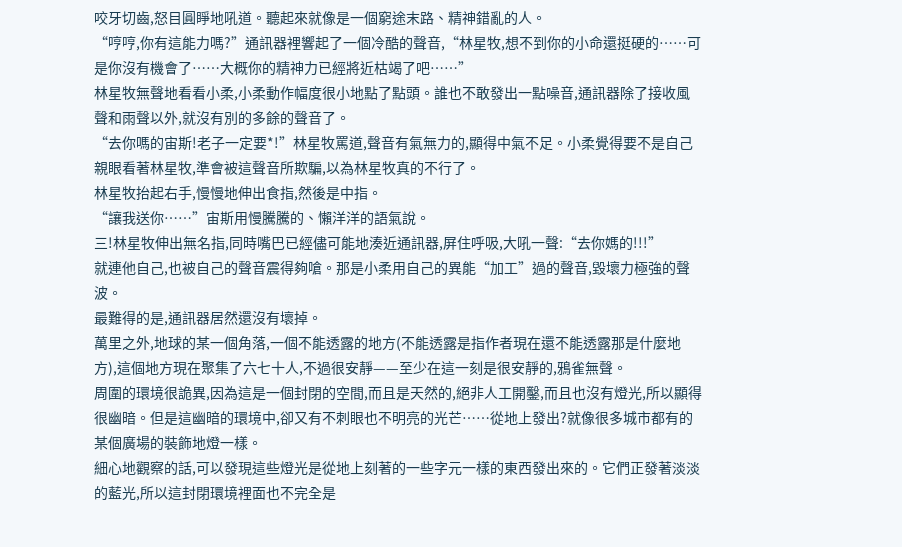咬牙切齒,怒目圓睜地吼道。聽起來就像是一個窮途末路、精神錯亂的人。
“哼哼,你有這能力嗎?”通訊器裡響起了一個冷酷的聲音,“林星牧,想不到你的小命還挺硬的……可是你沒有機會了……大概你的精神力已經將近枯竭了吧……”
林星牧無聲地看看小柔,小柔動作幅度很小地點了點頭。誰也不敢發出一點噪音,通訊器除了接收風聲和雨聲以外,就沒有別的多餘的聲音了。
“去你嗎的宙斯!老子一定要*!”林星牧罵道,聲音有氣無力的,顯得中氣不足。小柔覺得要不是自己親眼看著林星牧,準會被這聲音所欺騙,以為林星牧真的不行了。
林星牧抬起右手,慢慢地伸出食指,然後是中指。
“讓我送你……”宙斯用慢騰騰的、懶洋洋的語氣說。
三!林星牧伸出無名指,同時嘴巴已經儘可能地湊近通訊器,屏住呼吸,大吼一聲:“去你媽的!!!”
就連他自己,也被自己的聲音震得夠嗆。那是小柔用自己的異能“加工”過的聲音,毀壞力極強的聲波。
最難得的是,通訊器居然還沒有壞掉。
萬里之外,地球的某一個角落,一個不能透露的地方(不能透露是指作者現在還不能透露那是什麼地方),這個地方現在聚集了六七十人,不過很安靜——至少在這一刻是很安靜的,鴉雀無聲。
周圍的環境很詭異,因為這是一個封閉的空間,而且是天然的,絕非人工開鑿,而且也沒有燈光,所以顯得很幽暗。但是這幽暗的環境中,卻又有不刺眼也不明亮的光芒……從地上發出?就像很多城市都有的某個廣場的裝飾地燈一樣。
細心地觀察的話,可以發現這些燈光是從地上刻著的一些字元一樣的東西發出來的。它們正發著淡淡的藍光,所以這封閉環境裡面也不完全是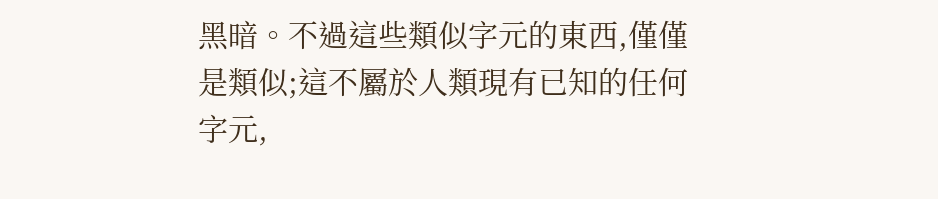黑暗。不過這些類似字元的東西,僅僅是類似;這不屬於人類現有已知的任何字元,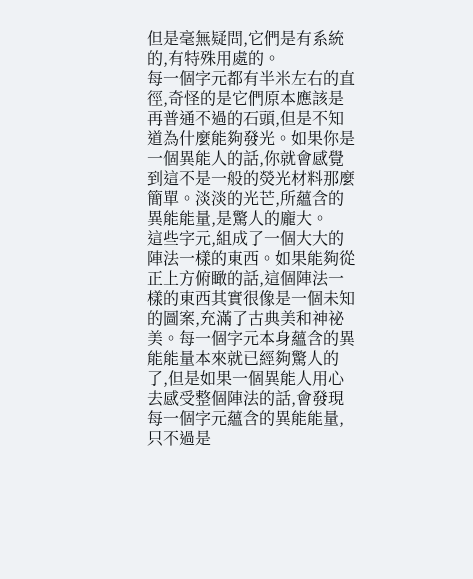但是毫無疑問,它們是有系統的,有特殊用處的。
每一個字元都有半米左右的直徑,奇怪的是它們原本應該是再普通不過的石頭,但是不知道為什麼能夠發光。如果你是一個異能人的話,你就會感覺到這不是一般的熒光材料那麼簡單。淡淡的光芒,所蘊含的異能能量,是驚人的龐大。
這些字元,組成了一個大大的陣法一樣的東西。如果能夠從正上方俯瞰的話,這個陣法一樣的東西其實很像是一個未知的圖案,充滿了古典美和神祕美。每一個字元本身蘊含的異能能量本來就已經夠驚人的了,但是如果一個異能人用心去感受整個陣法的話,會發現每一個字元蘊含的異能能量,只不過是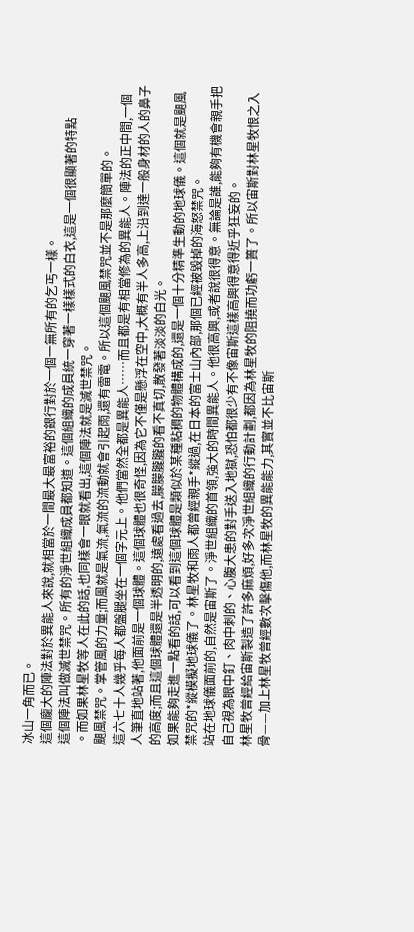冰山一角而已。
這個龐大的陣法對於異能人來說,就相當於一間最大最富裕的銀行對於一個一無所有的乞丐一樣。
這個陣法叫做滅世禁咒。所有的淨世組織成員都知道。這個組織的成員統一穿著一樣樣式的白衣,這是一個很顯著的特點
。而如果林星牧等人在此的話,也同樣會一眼就看出,這個陣法就是滅世禁咒。
颶風禁咒。掌管風的力量;而風就是氣流,氣流的流動就會引起雨,還有雷電。所以這個颶風禁咒並不是那麼簡單的。
這六七十人幾乎每人都盤腿坐在一個字元上。他們當然全都是異能人……而且都是有相當修為的異能人。陣法的正中間,一個人筆直地站著,他面前是一個球體。這個球體也很奇怪,因為它不僅是懸浮在空中,大概有半人多高,上沿到達一般身材的人的鼻子的高度;而且這個球體還是半透明的,遠處看過去,朦朦朧朧的看不真切,散發著淡淡的白光。
如果能夠走進一點看的話,可以看到這個球體是類似於某種粘稠的物體構成的,還是一個十分精準生動的地球儀。這個就是颶風禁咒的*縱模擬地球儀了。林星牧和雨人都曾經親手*縱過,在日本的富士山內部,那個已經被毀掉的海怒禁咒。
站在地球儀面前的,自然是宙斯了。淨世組織的首領,強大的時間異能人。他很高興,或者說很得意。無論是誰,能夠有機會親手把自己視為眼中釘、肉中刺的、心腹大患的對手送入地獄,恐怕都很少有不像宙斯這樣高興得意得近乎狂妄的。
林星牧曾經給宙斯製造了許多麻煩,好多次淨世組織的行動計劃,都因為林星牧的阻撓而功虧一簣了。所以宙斯對林星牧恨之入骨——加上林星牧曾經數次擊傷他,而林星牧的異能能力,其實並不比宙斯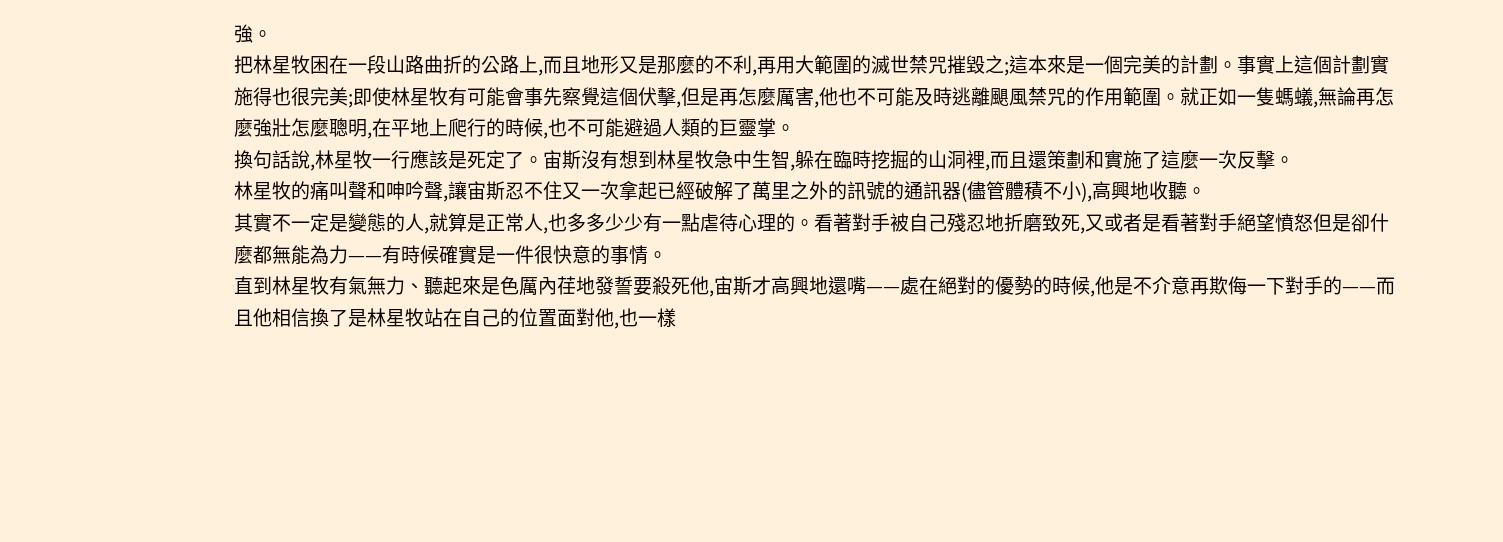強。
把林星牧困在一段山路曲折的公路上,而且地形又是那麼的不利,再用大範圍的滅世禁咒摧毀之;這本來是一個完美的計劃。事實上這個計劃實施得也很完美;即使林星牧有可能會事先察覺這個伏擊,但是再怎麼厲害,他也不可能及時逃離颶風禁咒的作用範圍。就正如一隻螞蟻,無論再怎麼強壯怎麼聰明,在平地上爬行的時候,也不可能避過人類的巨靈掌。
換句話說,林星牧一行應該是死定了。宙斯沒有想到林星牧急中生智,躲在臨時挖掘的山洞裡,而且還策劃和實施了這麼一次反擊。
林星牧的痛叫聲和呻吟聲,讓宙斯忍不住又一次拿起已經破解了萬里之外的訊號的通訊器(儘管體積不小),高興地收聽。
其實不一定是變態的人,就算是正常人,也多多少少有一點虐待心理的。看著對手被自己殘忍地折磨致死,又或者是看著對手絕望憤怒但是卻什麼都無能為力——有時候確實是一件很快意的事情。
直到林星牧有氣無力、聽起來是色厲內荏地發誓要殺死他,宙斯才高興地還嘴——處在絕對的優勢的時候,他是不介意再欺侮一下對手的——而且他相信換了是林星牧站在自己的位置面對他,也一樣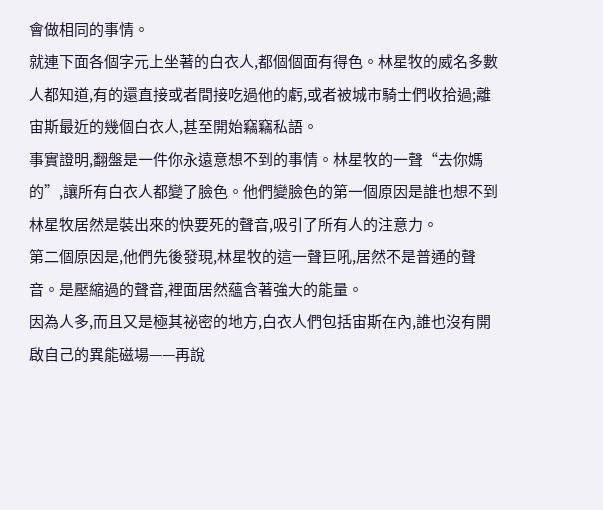會做相同的事情。
就連下面各個字元上坐著的白衣人,都個個面有得色。林星牧的威名多數人都知道,有的還直接或者間接吃過他的虧,或者被城市騎士們收拾過;離宙斯最近的幾個白衣人,甚至開始竊竊私語。
事實證明,翻盤是一件你永遠意想不到的事情。林星牧的一聲“去你媽的”,讓所有白衣人都變了臉色。他們變臉色的第一個原因是誰也想不到林星牧居然是裝出來的快要死的聲音,吸引了所有人的注意力。
第二個原因是,他們先後發現,林星牧的這一聲巨吼,居然不是普通的聲音。是壓縮過的聲音,裡面居然蘊含著強大的能量。
因為人多,而且又是極其祕密的地方,白衣人們包括宙斯在內,誰也沒有開啟自己的異能磁場——再說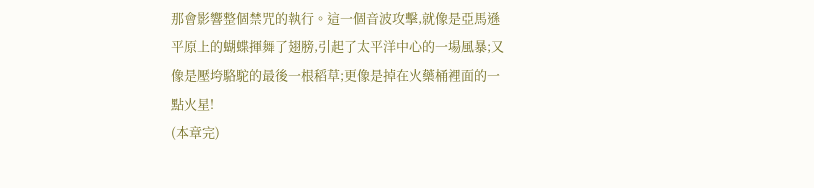那會影響整個禁咒的執行。這一個音波攻擊,就像是亞馬遜平原上的蝴蝶揮舞了翅膀,引起了太平洋中心的一場風暴;又像是壓垮駱駝的最後一根稻草;更像是掉在火藥桶裡面的一點火星!
(本章完)